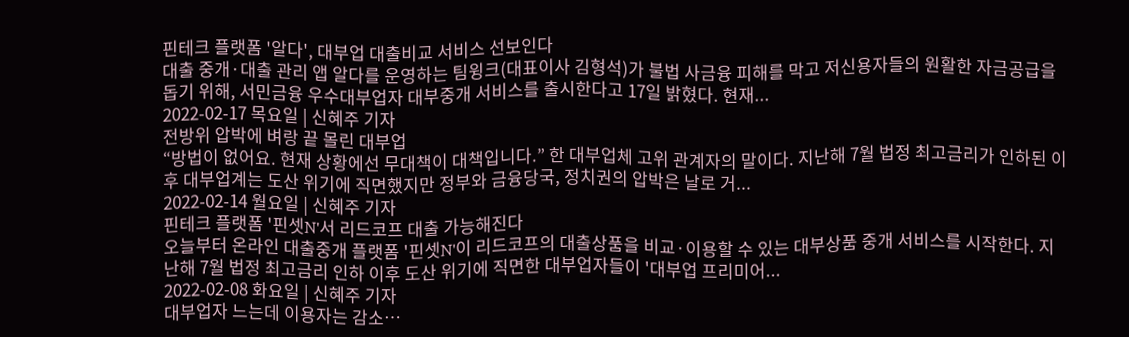핀테크 플랫폼 '알다', 대부업 대출비교 서비스 선보인다
대출 중개·대출 관리 앱 알다를 운영하는 팀윙크(대표이사 김형석)가 불법 사금융 피해를 막고 저신용자들의 원활한 자금공급을 돕기 위해, 서민금융 우수대부업자 대부중개 서비스를 출시한다고 17일 밝혔다. 현재...
2022-02-17 목요일 | 신혜주 기자
전방위 압박에 벼랑 끝 몰린 대부업
“방법이 없어요. 현재 상황에선 무대책이 대책입니다.” 한 대부업체 고위 관계자의 말이다. 지난해 7월 법정 최고금리가 인하된 이후 대부업계는 도산 위기에 직면했지만 정부와 금융당국, 정치권의 압박은 날로 거...
2022-02-14 월요일 | 신혜주 기자
핀테크 플랫폼 '핀셋N'서 리드코프 대출 가능해진다
오늘부터 온라인 대출중개 플랫폼 '핀셋N'이 리드코프의 대출상품을 비교·이용할 수 있는 대부상품 중개 서비스를 시작한다. 지난해 7월 법정 최고금리 인하 이후 도산 위기에 직면한 대부업자들이 '대부업 프리미어...
2022-02-08 화요일 | 신혜주 기자
대부업자 느는데 이용자는 감소…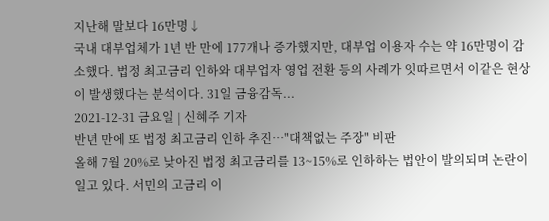지난해 말보다 16만명↓
국내 대부업체가 1년 반 만에 177개나 증가했지만, 대부업 이용자 수는 약 16만명이 감소했다. 법정 최고금리 인하와 대부업자 영업 전환 등의 사례가 잇따르면서 이같은 현상이 발생했다는 분석이다. 31일 금융감독...
2021-12-31 금요일 | 신혜주 기자
반년 만에 또 법정 최고금리 인하 추진…"대책없는 주장" 비판
올해 7월 20%로 낮아진 법정 최고금리를 13~15%로 인하하는 법안이 발의되며 논란이 일고 있다. 서민의 고금리 이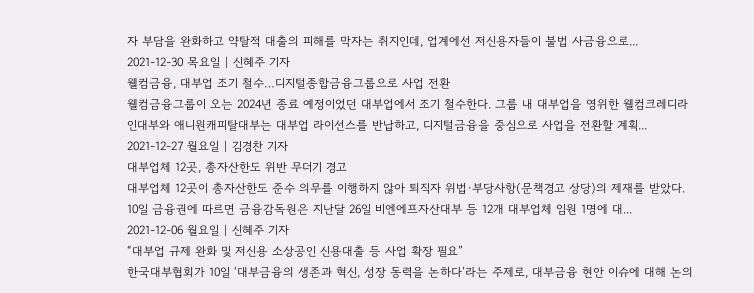자 부담을 완화하고 약탈적 대출의 피해를 막자는 취지인데, 업계에선 저신용자들이 불법 사금융으로...
2021-12-30 목요일 | 신혜주 기자
웰컴금융, 대부업 조기 철수…디지털종합금융그룹으로 사업 전환
웰컴금융그룹이 오는 2024년 종료 예정이었던 대부업에서 조기 철수한다. 그룹 내 대부업을 영위한 웰컴크레디라인대부와 애니원캐피탈대부는 대부업 라이선스를 반납하고, 디지털금융을 중심으로 사업을 전환할 계획...
2021-12-27 월요일 | 김경찬 기자
대부업체 12곳, 총자산한도 위반 무더기 경고
대부업체 12곳이 총자산한도 준수 의무를 이행하지 않아 퇴직자 위법·부당사항(문책경고 상당)의 제재를 받았다. 10일 금융권에 따르면 금융감독원은 지난달 26일 비엔에프자산대부 등 12개 대부업체 임원 1명에 대...
2021-12-06 월요일 | 신혜주 기자
“대부업 규제 완화 및 저신용 소상공인 신용대출 등 사업 확장 필요”
한국대부협회가 10일 ‘대부금융의 생존과 혁신, 성장 동력을 논하다’라는 주제로, 대부금융 현안 이슈에 대해 논의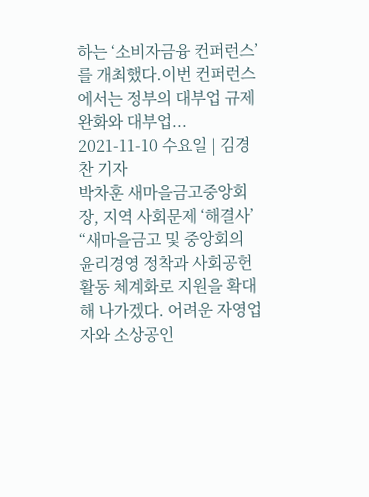하는 ‘소비자금융 컨퍼런스’를 개최했다.이번 컨퍼런스에서는 정부의 대부업 규제 완화와 대부업...
2021-11-10 수요일 | 김경찬 기자
박차훈 새마을금고중앙회장, 지역 사회문제 ‘해결사’
“새마을금고 및 중앙회의 윤리경영 정착과 사회공헌활동 체계화로 지원을 확대해 나가겠다. 어려운 자영업자와 소상공인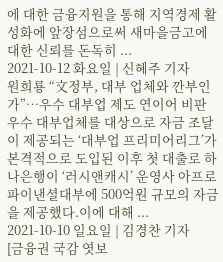에 대한 금융지원을 통해 지역경제 활성화에 앞장섬으로써 새마을금고에 대한 신뢰를 돈독히 ...
2021-10-12 화요일 | 신혜주 기자
원희룡 “文정부, 대부 업체와 깐부인가”…우수 대부업 제도 연이어 비판
우수 대부업체를 대상으로 자금 조달이 제공되는 ‘대부업 프리미어리그’가 본격적으로 도입된 이후 첫 대출로 하나은행이 ‘러시앤캐시’ 운영사 아프로파이낸셜대부에 500억원 규모의 자금을 제공했다.이에 대해 ...
2021-10-10 일요일 | 김경찬 기자
[금융권 국감 엿보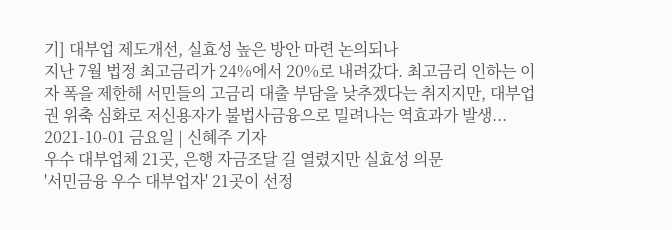기] 대부업 제도개선, 실효성 높은 방안 마련 논의되나
지난 7월 법정 최고금리가 24%에서 20%로 내려갔다. 최고금리 인하는 이자 폭을 제한해 서민들의 고금리 대출 부담을 낮추겠다는 취지지만, 대부업권 위축 심화로 저신용자가 불법사금융으로 밀려나는 역효과가 발생...
2021-10-01 금요일 | 신혜주 기자
우수 대부업체 21곳, 은행 자금조달 길 열렸지만 실효성 의문
'서민금융 우수 대부업자' 21곳이 선정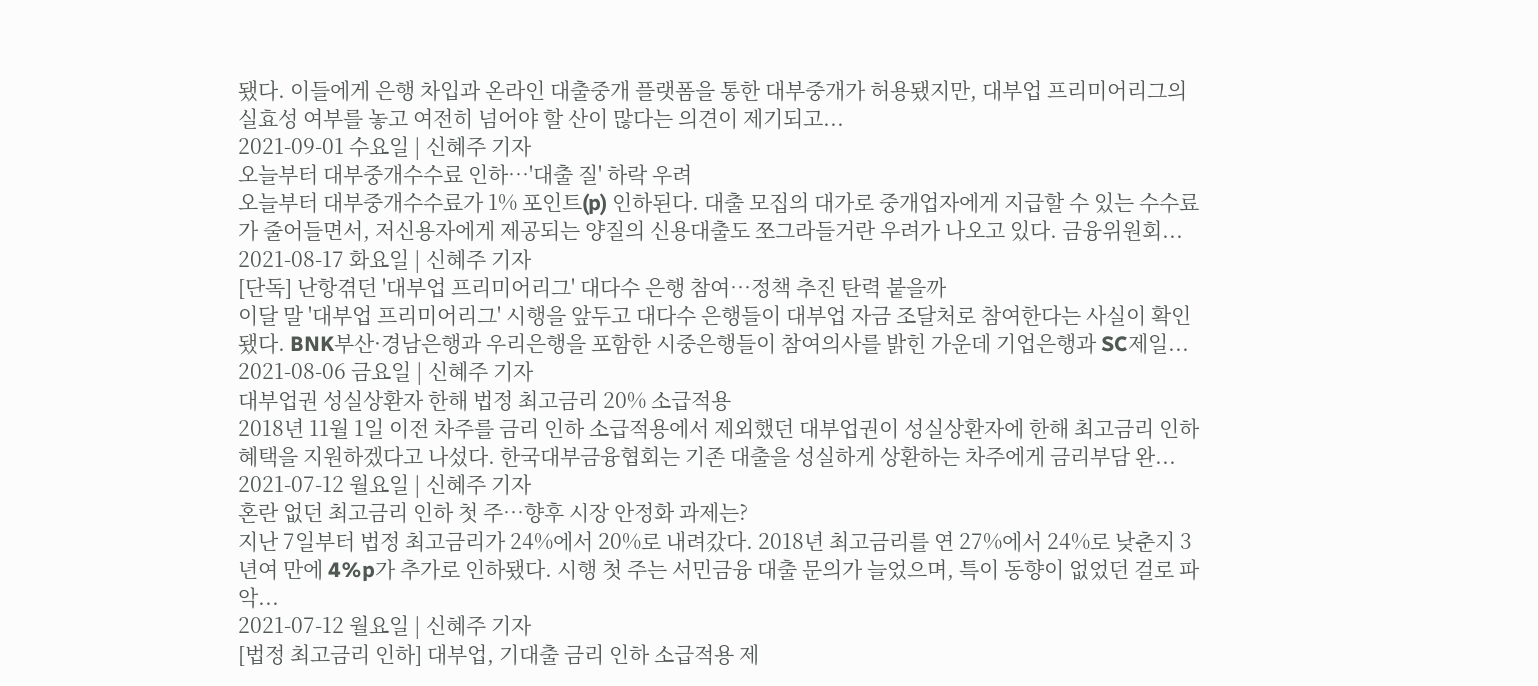됐다. 이들에게 은행 차입과 온라인 대출중개 플랫폼을 통한 대부중개가 허용됐지만, 대부업 프리미어리그의 실효성 여부를 놓고 여전히 넘어야 할 산이 많다는 의견이 제기되고...
2021-09-01 수요일 | 신혜주 기자
오늘부터 대부중개수수료 인하…'대출 질' 하락 우려
오늘부터 대부중개수수료가 1% 포인트(p) 인하된다. 대출 모집의 대가로 중개업자에게 지급할 수 있는 수수료가 줄어들면서, 저신용자에게 제공되는 양질의 신용대출도 쪼그라들거란 우려가 나오고 있다. 금융위원회...
2021-08-17 화요일 | 신혜주 기자
[단독] 난항겪던 '대부업 프리미어리그' 대다수 은행 참여…정책 추진 탄력 붙을까
이달 말 '대부업 프리미어리그' 시행을 앞두고 대다수 은행들이 대부업 자금 조달처로 참여한다는 사실이 확인됐다. BNK부산·경남은행과 우리은행을 포함한 시중은행들이 참여의사를 밝힌 가운데 기업은행과 SC제일...
2021-08-06 금요일 | 신혜주 기자
대부업권 성실상환자 한해 법정 최고금리 20% 소급적용
2018년 11월 1일 이전 차주를 금리 인하 소급적용에서 제외했던 대부업권이 성실상환자에 한해 최고금리 인하 혜택을 지원하겠다고 나섰다. 한국대부금융협회는 기존 대출을 성실하게 상환하는 차주에게 금리부담 완...
2021-07-12 월요일 | 신혜주 기자
혼란 없던 최고금리 인하 첫 주…향후 시장 안정화 과제는?
지난 7일부터 법정 최고금리가 24%에서 20%로 내려갔다. 2018년 최고금리를 연 27%에서 24%로 낮춘지 3년여 만에 4%p가 추가로 인하됐다. 시행 첫 주는 서민금융 대출 문의가 늘었으며, 특이 동향이 없었던 걸로 파악...
2021-07-12 월요일 | 신혜주 기자
[법정 최고금리 인하] 대부업, 기대출 금리 인하 소급적용 제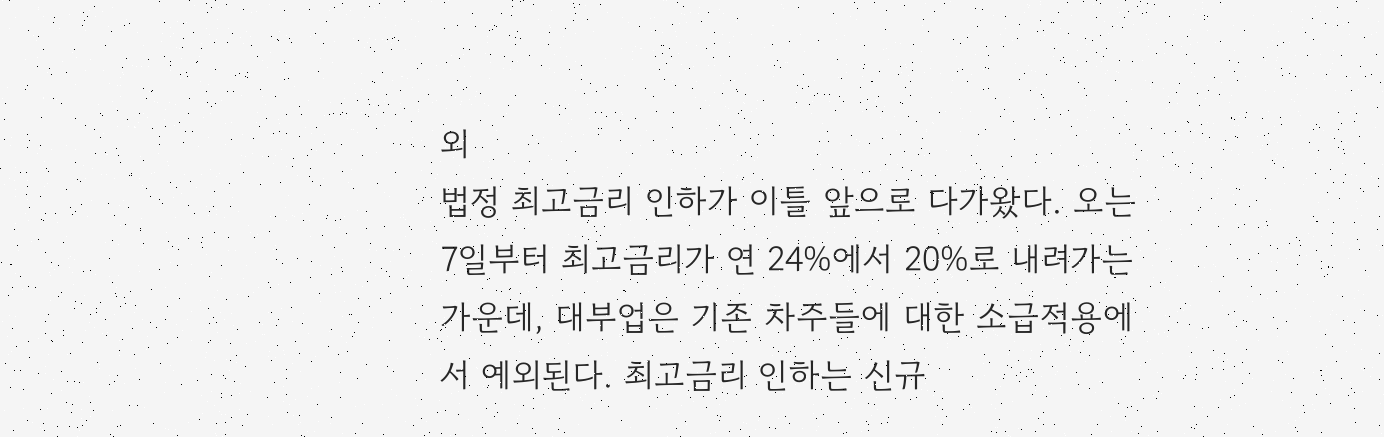외
법정 최고금리 인하가 이틀 앞으로 다가왔다. 오는 7일부터 최고금리가 연 24%에서 20%로 내려가는 가운데, 대부업은 기존 차주들에 대한 소급적용에서 예외된다. 최고금리 인하는 신규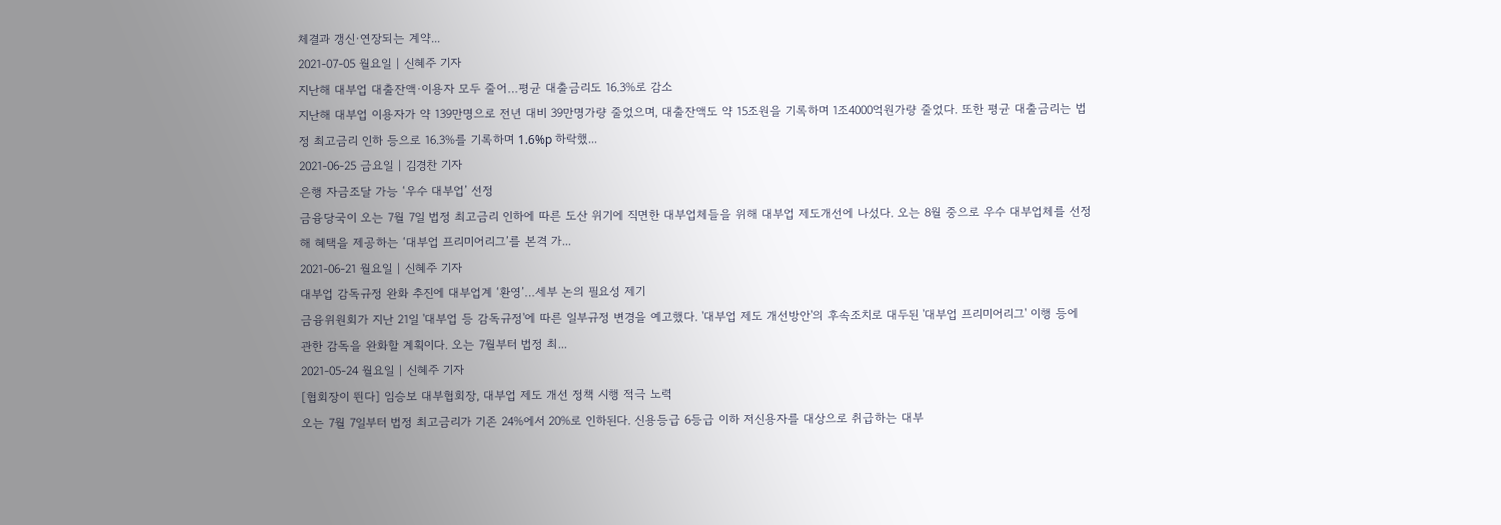체결과 갱신·연장되는 계약...
2021-07-05 월요일 | 신혜주 기자
지난해 대부업 대출잔액·이용자 모두 줄어…평균 대출금리도 16.3%로 감소
지난해 대부업 이용자가 약 139만명으로 전년 대비 39만명가량 줄었으며, 대출잔액도 약 15조원을 기록하며 1조4000억원가량 줄었다. 또한 평균 대출금리는 법정 최고금리 인하 등으로 16.3%를 기록하며 1.6%p 하락했...
2021-06-25 금요일 | 김경찬 기자
은행 자금조달 가능 ‘우수 대부업’ 선정
금융당국이 오는 7월 7일 법정 최고금리 인하에 따른 도산 위기에 직면한 대부업체들을 위해 대부업 제도개선에 나섰다. 오는 8월 중으로 우수 대부업체를 선정해 혜택을 제공하는 ‘대부업 프리미어리그’를 본격 가...
2021-06-21 월요일 | 신혜주 기자
대부업 감독규정 완화 추진에 대부업계 ‘환영’…세부 논의 필요성 제기
금융위원회가 지난 21일 '대부업 등 감독규정'에 따른 일부규정 변경을 예고했다. '대부업 제도 개선방안'의 후속조치로 대두된 '대부업 프리미어리그' 이행 등에 관한 감독을 완화할 계획이다. 오는 7월부터 법정 최...
2021-05-24 월요일 | 신혜주 기자
[협회장이 뛴다] 임승보 대부협회장, 대부업 제도 개선 정책 시행 적극 노력
오는 7월 7일부터 법정 최고금리가 기존 24%에서 20%로 인하된다. 신용등급 6등급 이하 저신용자를 대상으로 취급하는 대부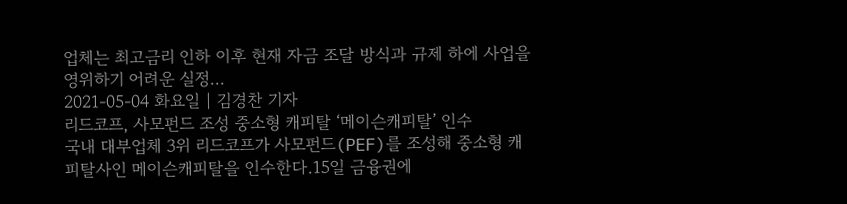업체는 최고금리 인하 이후 현재 자금 조달 방식과 규제 하에 사업을 영위하기 어려운 실정...
2021-05-04 화요일 | 김경찬 기자
리드코프, 사모펀드 조성 중소형 캐피탈 ‘메이슨캐피탈’ 인수
국내 대부업체 3위 리드코프가 사모펀드(PEF)를 조성해 중소형 캐피탈사인 메이슨캐피탈을 인수한다.15일 금융권에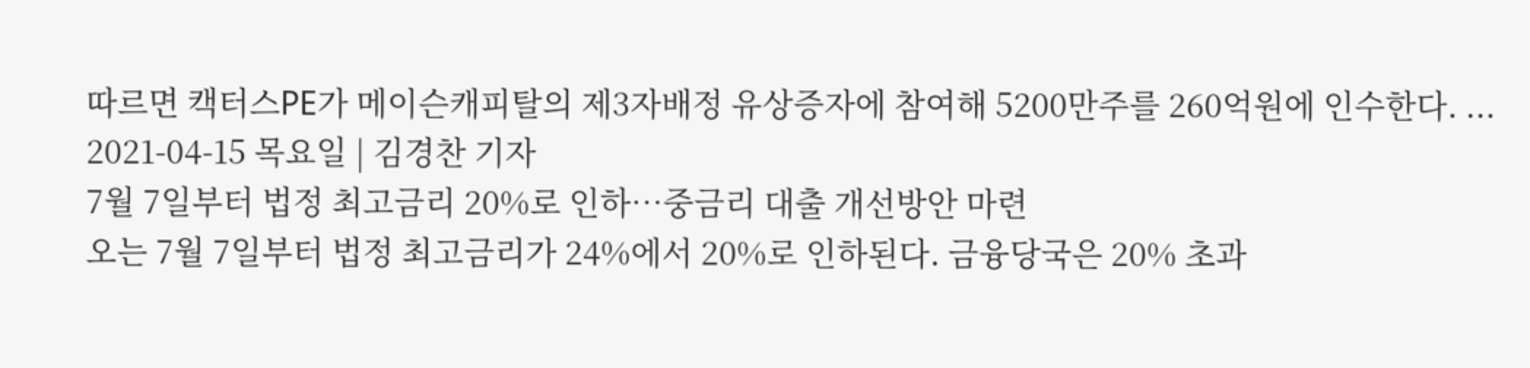따르면 캑터스PE가 메이슨캐피탈의 제3자배정 유상증자에 참여해 5200만주를 260억원에 인수한다. ...
2021-04-15 목요일 | 김경찬 기자
7월 7일부터 법정 최고금리 20%로 인하…중금리 대출 개선방안 마련
오는 7월 7일부터 법정 최고금리가 24%에서 20%로 인하된다. 금융당국은 20% 초과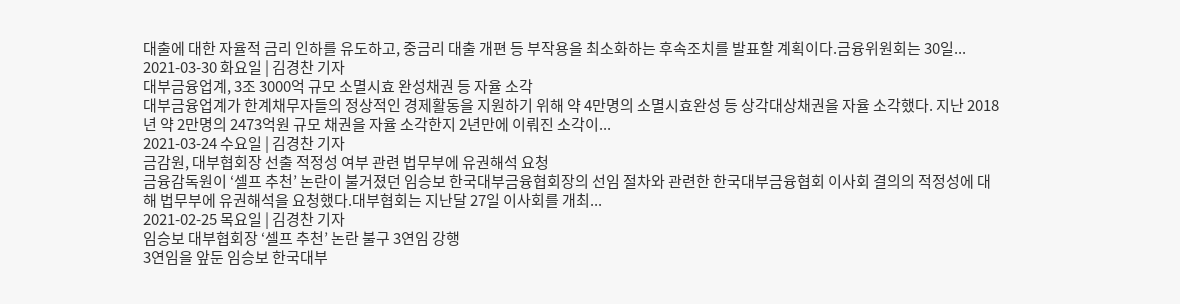대출에 대한 자율적 금리 인하를 유도하고, 중금리 대출 개편 등 부작용을 최소화하는 후속조치를 발표할 계획이다.금융위원회는 30일...
2021-03-30 화요일 | 김경찬 기자
대부금융업계, 3조 3000억 규모 소멸시효 완성채권 등 자율 소각
대부금융업계가 한계채무자들의 정상적인 경제활동을 지원하기 위해 약 4만명의 소멸시효완성 등 상각대상채권을 자율 소각했다. 지난 2018년 약 2만명의 2473억원 규모 채권을 자율 소각한지 2년만에 이뤄진 소각이...
2021-03-24 수요일 | 김경찬 기자
금감원, 대부협회장 선출 적정성 여부 관련 법무부에 유권해석 요청
금융감독원이 ‘셀프 추천’ 논란이 불거졌던 임승보 한국대부금융협회장의 선임 절차와 관련한 한국대부금융협회 이사회 결의의 적정성에 대해 법무부에 유권해석을 요청했다.대부협회는 지난달 27일 이사회를 개최...
2021-02-25 목요일 | 김경찬 기자
임승보 대부협회장 ‘셀프 추천’ 논란 불구 3연임 강행
3연임을 앞둔 임승보 한국대부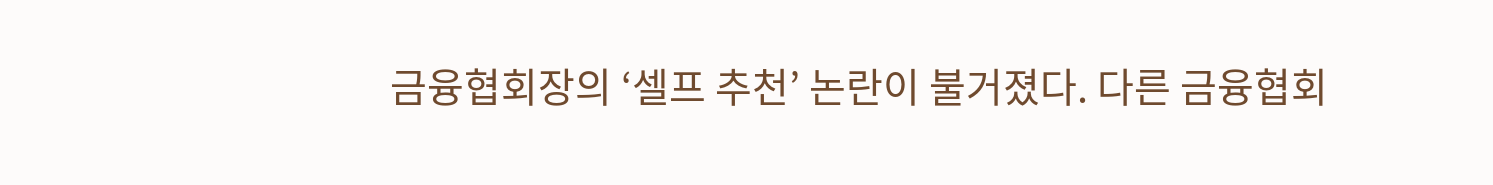금융협회장의 ‘셀프 추천’ 논란이 불거졌다. 다른 금융협회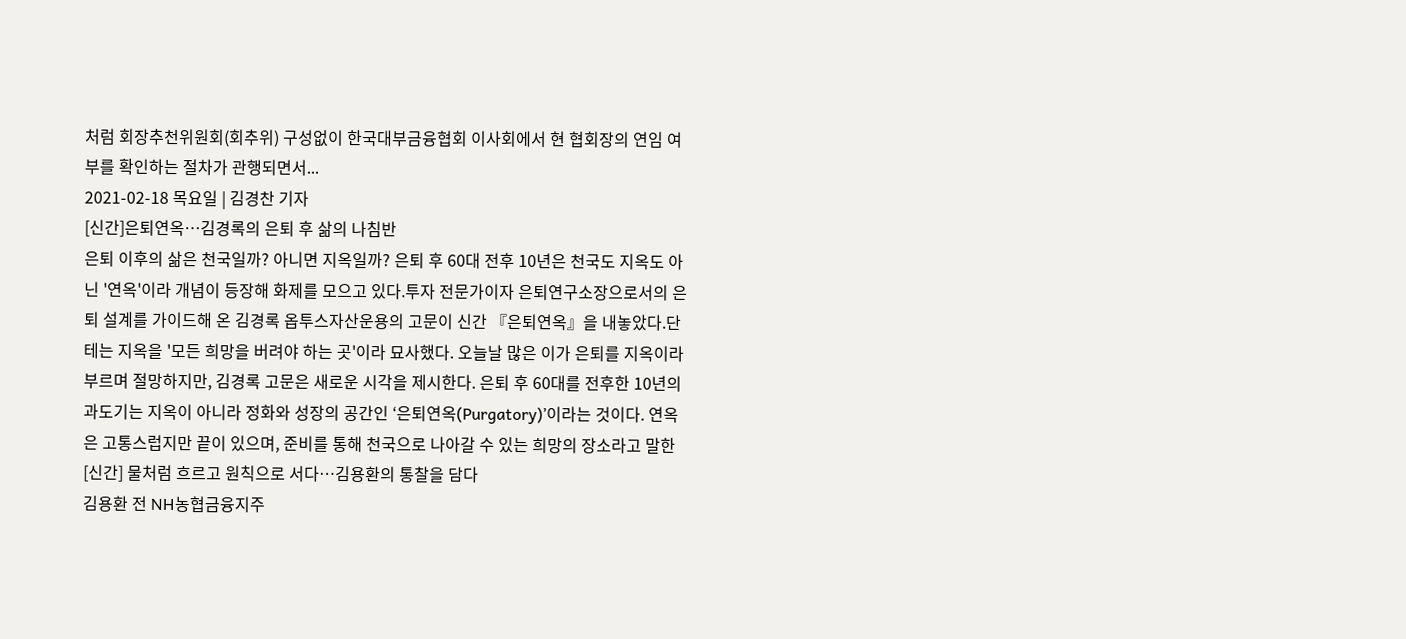처럼 회장추천위원회(회추위) 구성없이 한국대부금융협회 이사회에서 현 협회장의 연임 여부를 확인하는 절차가 관행되면서...
2021-02-18 목요일 | 김경찬 기자
[신간]은퇴연옥…김경록의 은퇴 후 삶의 나침반
은퇴 이후의 삶은 천국일까? 아니면 지옥일까? 은퇴 후 60대 전후 10년은 천국도 지옥도 아닌 '연옥'이라 개념이 등장해 화제를 모으고 있다.투자 전문가이자 은퇴연구소장으로서의 은퇴 설계를 가이드해 온 김경록 옵투스자산운용의 고문이 신간 『은퇴연옥』을 내놓았다.단테는 지옥을 '모든 희망을 버려야 하는 곳'이라 묘사했다. 오늘날 많은 이가 은퇴를 지옥이라 부르며 절망하지만, 김경록 고문은 새로운 시각을 제시한다. 은퇴 후 60대를 전후한 10년의 과도기는 지옥이 아니라 정화와 성장의 공간인 ‘은퇴연옥(Purgatory)’이라는 것이다. 연옥은 고통스럽지만 끝이 있으며, 준비를 통해 천국으로 나아갈 수 있는 희망의 장소라고 말한
[신간] 물처럼 흐르고 원칙으로 서다…김용환의 통찰을 담다
김용환 전 NH농협금융지주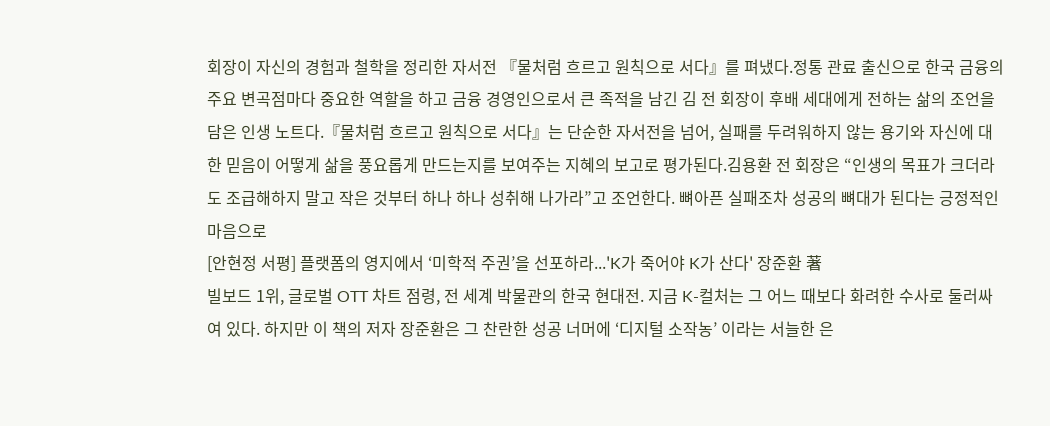회장이 자신의 경험과 철학을 정리한 자서전 『물처럼 흐르고 원칙으로 서다』를 펴냈다.정통 관료 출신으로 한국 금융의 주요 변곡점마다 중요한 역할을 하고 금융 경영인으로서 큰 족적을 남긴 김 전 회장이 후배 세대에게 전하는 삶의 조언을 담은 인생 노트다.『물처럼 흐르고 원칙으로 서다』는 단순한 자서전을 넘어, 실패를 두려워하지 않는 용기와 자신에 대한 믿음이 어떻게 삶을 풍요롭게 만드는지를 보여주는 지혜의 보고로 평가된다.김용환 전 회장은 “인생의 목표가 크더라도 조급해하지 말고 작은 것부터 하나 하나 성취해 나가라”고 조언한다. 뼈아픈 실패조차 성공의 뼈대가 된다는 긍정적인 마음으로
[안현정 서평] 플랫폼의 영지에서 ‘미학적 주권’을 선포하라...'K가 죽어야 K가 산다' 장준환 著
빌보드 1위, 글로벌 OTT 차트 점령, 전 세계 박물관의 한국 현대전. 지금 K-컬처는 그 어느 때보다 화려한 수사로 둘러싸여 있다. 하지만 이 책의 저자 장준환은 그 찬란한 성공 너머에 ‘디지털 소작농’ 이라는 서늘한 은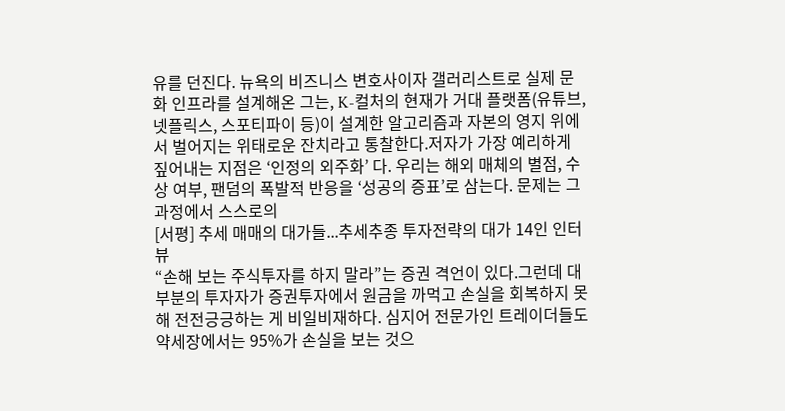유를 던진다. 뉴욕의 비즈니스 변호사이자 갤러리스트로 실제 문화 인프라를 설계해온 그는, K-컬처의 현재가 거대 플랫폼(유튜브, 넷플릭스, 스포티파이 등)이 설계한 알고리즘과 자본의 영지 위에서 벌어지는 위태로운 잔치라고 통찰한다.저자가 가장 예리하게 짚어내는 지점은 ‘인정의 외주화’ 다. 우리는 해외 매체의 별점, 수상 여부, 팬덤의 폭발적 반응을 ‘성공의 증표’로 삼는다. 문제는 그 과정에서 스스로의
[서평] 추세 매매의 대가들...추세추종 투자전략의 대가 14인 인터뷰
“손해 보는 주식투자를 하지 말라”는 증권 격언이 있다.그런데 대부분의 투자자가 증권투자에서 원금을 까먹고 손실을 회복하지 못해 전전긍긍하는 게 비일비재하다. 심지어 전문가인 트레이더들도 약세장에서는 95%가 손실을 보는 것으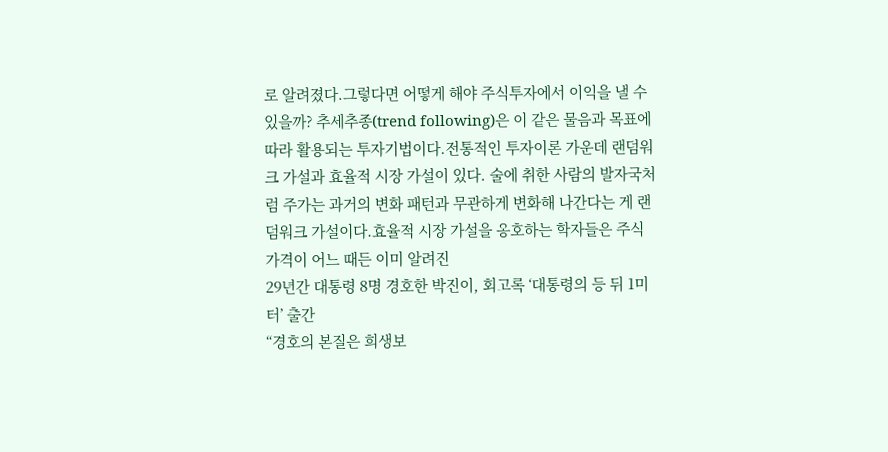로 알려졌다.그렇다면 어떻게 해야 주식투자에서 이익을 낼 수 있을까? 추세추종(trend following)은 이 같은 물음과 목표에 따라 활용되는 투자기법이다.전통적인 투자이론 가운데 랜덤워크 가설과 효율적 시장 가설이 있다. 술에 취한 사람의 발자국처럼 주가는 과거의 변화 패턴과 무관하게 변화해 나간다는 게 랜덤워크 가설이다.효율적 시장 가설을 옹호하는 학자들은 주식 가격이 어느 때든 이미 알려진
29년간 대통령 8명 경호한 박진이, 회고록 ‘대통령의 등 뒤 1미터’ 출간
“경호의 본질은 희생보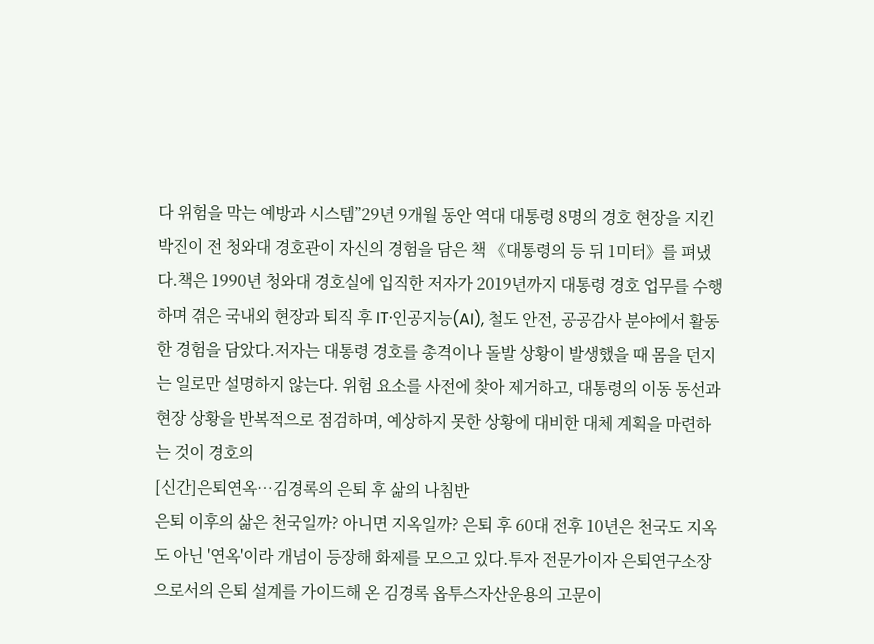다 위험을 막는 예방과 시스템”29년 9개월 동안 역대 대통령 8명의 경호 현장을 지킨 박진이 전 청와대 경호관이 자신의 경험을 담은 책 《대통령의 등 뒤 1미터》를 펴냈다.책은 1990년 청와대 경호실에 입직한 저자가 2019년까지 대통령 경호 업무를 수행하며 겪은 국내외 현장과 퇴직 후 IT·인공지능(AI), 철도 안전, 공공감사 분야에서 활동한 경험을 담았다.저자는 대통령 경호를 총격이나 돌발 상황이 발생했을 때 몸을 던지는 일로만 설명하지 않는다. 위험 요소를 사전에 찾아 제거하고, 대통령의 이동 동선과 현장 상황을 반복적으로 점검하며, 예상하지 못한 상황에 대비한 대체 계획을 마련하는 것이 경호의
[신간]은퇴연옥…김경록의 은퇴 후 삶의 나침반
은퇴 이후의 삶은 천국일까? 아니면 지옥일까? 은퇴 후 60대 전후 10년은 천국도 지옥도 아닌 '연옥'이라 개념이 등장해 화제를 모으고 있다.투자 전문가이자 은퇴연구소장으로서의 은퇴 설계를 가이드해 온 김경록 옵투스자산운용의 고문이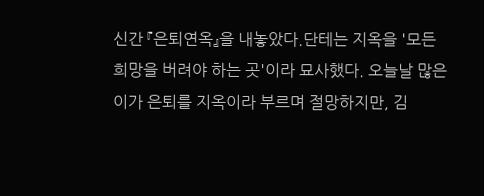신간 『은퇴연옥』을 내놓았다.단테는 지옥을 '모든 희망을 버려야 하는 곳'이라 묘사했다. 오늘날 많은 이가 은퇴를 지옥이라 부르며 절망하지만, 김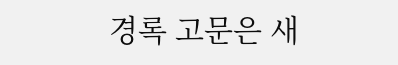경록 고문은 새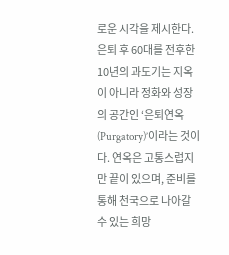로운 시각을 제시한다. 은퇴 후 60대를 전후한 10년의 과도기는 지옥이 아니라 정화와 성장의 공간인 ‘은퇴연옥(Purgatory)’이라는 것이다. 연옥은 고통스럽지만 끝이 있으며, 준비를 통해 천국으로 나아갈 수 있는 희망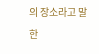의 장소라고 말한